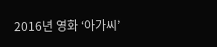2016년 영화 ‘아가씨’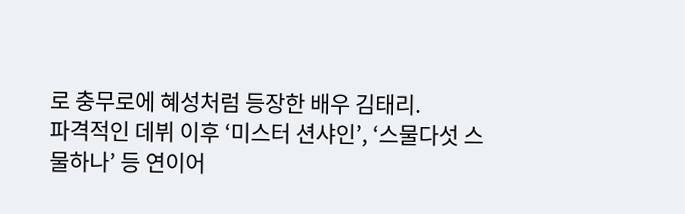로 충무로에 혜성처럼 등장한 배우 김태리.
파격적인 데뷔 이후 ‘미스터 션샤인’, ‘스물다섯 스물하나’ 등 연이어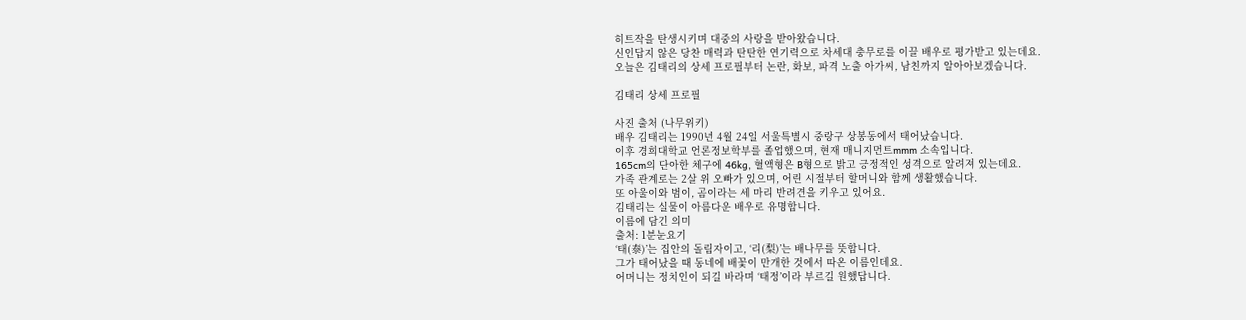히트작을 탄생시키며 대중의 사랑을 받아왔습니다.
신인답지 않은 당찬 매력과 탄탄한 연기력으로 차세대 충무로를 이끌 배우로 평가받고 있는데요.
오늘은 김태리의 상세 프로필부터 논란, 화보, 파격 노출 아가씨, 남친까지 알아아보겠습니다.

김태리 상세 프로필

사진 출처 (나무위키)
배우 김태리는 1990년 4월 24일 서울특별시 중랑구 상봉동에서 태어났습니다.
이후 경희대학교 언론정보학부를 졸업했으며, 현재 매니지먼트mmm 소속입니다.
165cm의 단아한 체구에 46kg, 혈액형은 B형으로 밝고 긍정적인 성격으로 알려져 있는데요.
가족 관계로는 2살 위 오빠가 있으며, 어린 시절부터 할머니와 함께 생활했습니다.
또 아울이와 범이, 곰이라는 세 마리 반려견을 키우고 있어요.
김태리는 실물이 아름다운 배우로 유명합니다.
이름에 담긴 의미
출처: 1분눈요기
‘태(泰)’는 집안의 돌림자이고, ‘리(梨)’는 배나무를 뜻합니다.
그가 태어났을 때 동네에 배꽃이 만개한 것에서 따온 이름인데요.
어머니는 정치인이 되길 바라며 ‘태정’이라 부르길 원했답니다.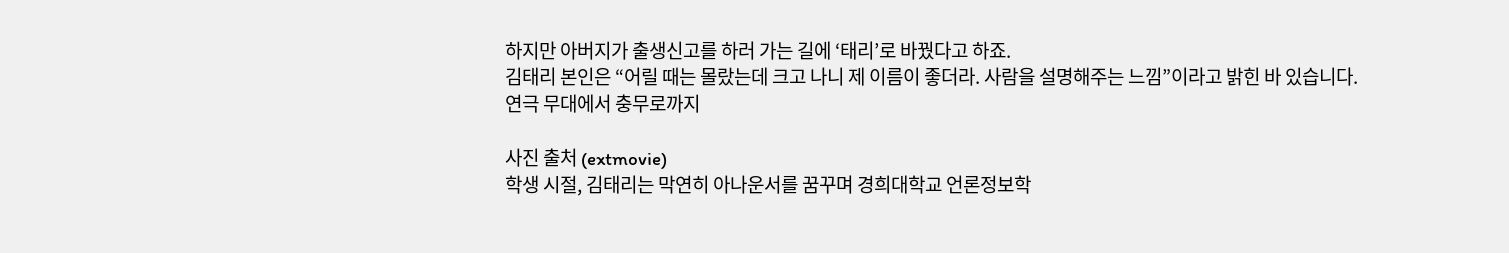하지만 아버지가 출생신고를 하러 가는 길에 ‘태리’로 바꿨다고 하죠.
김태리 본인은 “어릴 때는 몰랐는데 크고 나니 제 이름이 좋더라. 사람을 설명해주는 느낌”이라고 밝힌 바 있습니다.
연극 무대에서 충무로까지

사진 출처 (extmovie)
학생 시절, 김태리는 막연히 아나운서를 꿈꾸며 경희대학교 언론정보학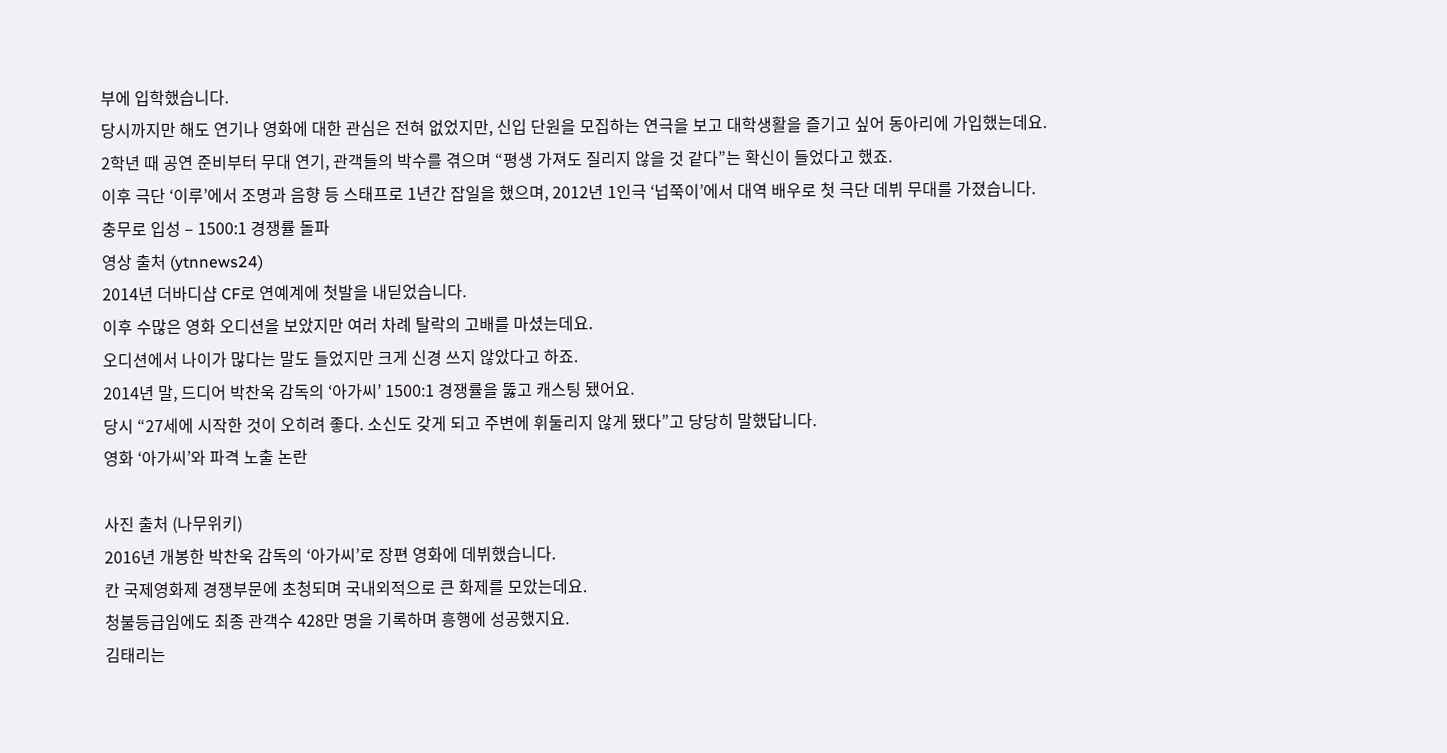부에 입학했습니다.
당시까지만 해도 연기나 영화에 대한 관심은 전혀 없었지만, 신입 단원을 모집하는 연극을 보고 대학생활을 즐기고 싶어 동아리에 가입했는데요.
2학년 때 공연 준비부터 무대 연기, 관객들의 박수를 겪으며 “평생 가져도 질리지 않을 것 같다”는 확신이 들었다고 했죠.
이후 극단 ‘이루’에서 조명과 음향 등 스태프로 1년간 잡일을 했으며, 2012년 1인극 ‘넙쭉이’에서 대역 배우로 첫 극단 데뷔 무대를 가졌습니다.
충무로 입성 – 1500:1 경쟁률 돌파
영상 출처 (ytnnews24)
2014년 더바디샵 CF로 연예계에 첫발을 내딛었습니다.
이후 수많은 영화 오디션을 보았지만 여러 차례 탈락의 고배를 마셨는데요.
오디션에서 나이가 많다는 말도 들었지만 크게 신경 쓰지 않았다고 하죠.
2014년 말, 드디어 박찬욱 감독의 ‘아가씨’ 1500:1 경쟁률을 뚫고 캐스팅 됐어요.
당시 “27세에 시작한 것이 오히려 좋다. 소신도 갖게 되고 주변에 휘둘리지 않게 됐다”고 당당히 말했답니다.
영화 ‘아가씨’와 파격 노출 논란

사진 출처 (나무위키)
2016년 개봉한 박찬욱 감독의 ‘아가씨’로 장편 영화에 데뷔했습니다.
칸 국제영화제 경쟁부문에 초청되며 국내외적으로 큰 화제를 모았는데요.
청불등급임에도 최종 관객수 428만 명을 기록하며 흥행에 성공했지요.
김태리는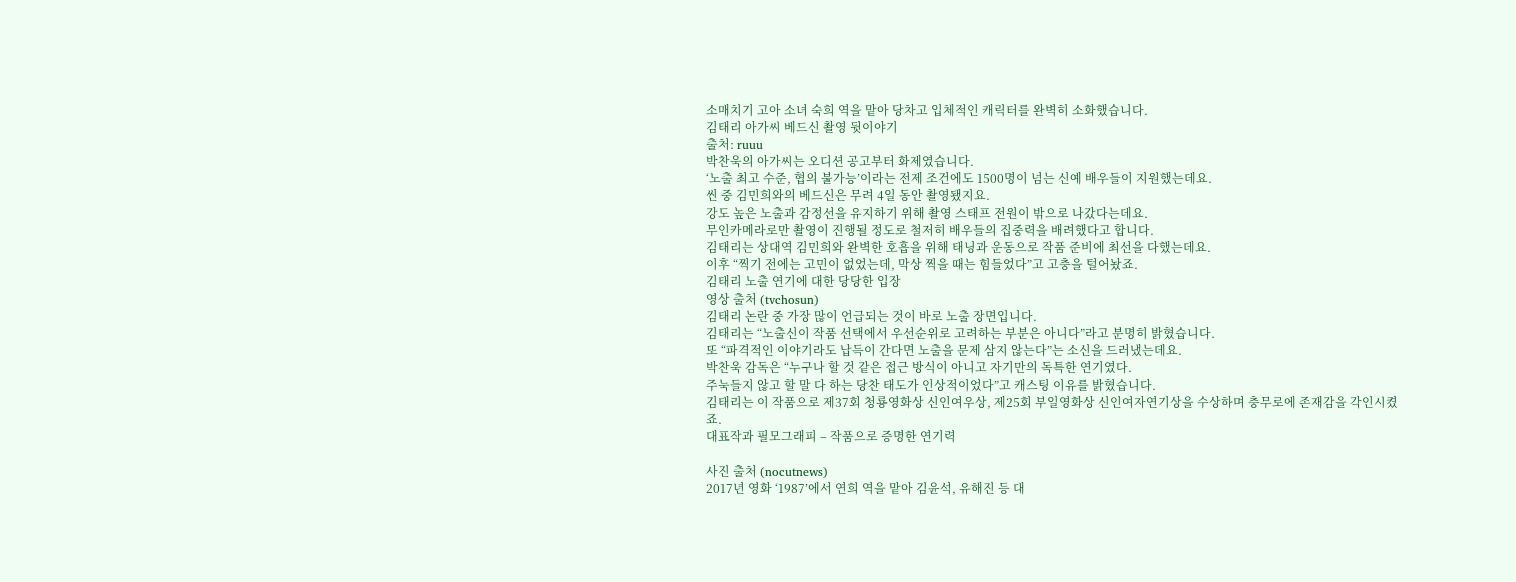소매치기 고아 소녀 숙희 역을 맡아 당차고 입체적인 캐릭터를 완벽히 소화했습니다.
김태리 아가씨 베드신 촬영 뒷이야기
출처: ruuu
박찬욱의 아가씨는 오디션 공고부터 화제였습니다.
‘노출 최고 수준, 협의 불가능’이라는 전제 조건에도 1500명이 넘는 신예 배우들이 지원했는데요.
씬 중 김민희와의 베드신은 무려 4일 동안 촬영됐지요.
강도 높은 노출과 감정선을 유지하기 위해 촬영 스태프 전원이 밖으로 나갔다는데요.
무인카메라로만 촬영이 진행될 정도로 철저히 배우들의 집중력을 배려했다고 합니다.
김태리는 상대역 김민희와 완벽한 호흡을 위해 태닝과 운동으로 작품 준비에 최선을 다했는데요.
이후 “찍기 전에는 고민이 없었는데, 막상 찍을 때는 힘들었다”고 고충을 털어놨죠.
김태리 노출 연기에 대한 당당한 입장
영상 출처 (tvchosun)
김태리 논란 중 가장 많이 언급되는 것이 바로 노출 장면입니다.
김태리는 “노출신이 작품 선택에서 우선순위로 고려하는 부분은 아니다”라고 분명히 밝혔습니다.
또 “파격적인 이야기라도 납득이 간다면 노출을 문제 삼지 않는다”는 소신을 드러냈는데요.
박찬욱 감독은 “누구나 할 것 같은 접근 방식이 아니고 자기만의 독특한 연기였다.
주눅들지 않고 할 말 다 하는 당찬 태도가 인상적이었다”고 캐스팅 이유를 밝혔습니다.
김태리는 이 작품으로 제37회 청룡영화상 신인여우상, 제25회 부일영화상 신인여자연기상을 수상하며 충무로에 존재감을 각인시켰죠.
대표작과 필모그래피 – 작품으로 증명한 연기력

사진 출처 (nocutnews)
2017년 영화 ‘1987’에서 연희 역을 맡아 김윤석, 유해진 등 대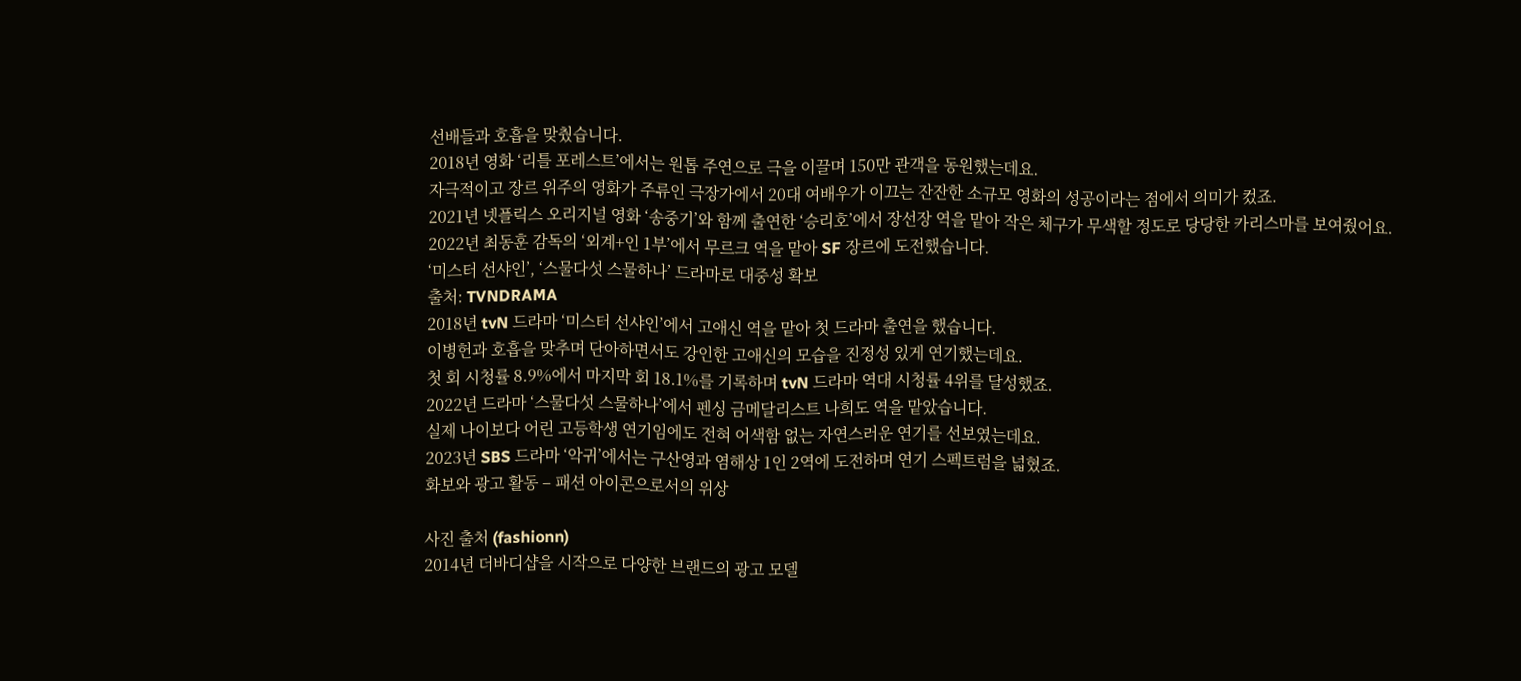선배들과 호흡을 맞췄습니다.
2018년 영화 ‘리틀 포레스트’에서는 원톱 주연으로 극을 이끌며 150만 관객을 동원했는데요.
자극적이고 장르 위주의 영화가 주류인 극장가에서 20대 여배우가 이끄는 잔잔한 소규모 영화의 성공이라는 점에서 의미가 컸죠.
2021년 넷플릭스 오리지널 영화 ‘송중기’와 함께 출연한 ‘승리호’에서 장선장 역을 맡아 작은 체구가 무색할 정도로 당당한 카리스마를 보여줬어요.
2022년 최동훈 감독의 ‘외계+인 1부’에서 무르크 역을 맡아 SF 장르에 도전했습니다.
‘미스터 선샤인’, ‘스물다섯 스물하나’ 드라마로 대중성 확보
출처: TVNDRAMA
2018년 tvN 드라마 ‘미스터 선샤인’에서 고애신 역을 맡아 첫 드라마 출연을 했습니다.
이병헌과 호흡을 맞추며 단아하면서도 강인한 고애신의 모습을 진정성 있게 연기했는데요.
첫 회 시청률 8.9%에서 마지막 회 18.1%를 기록하며 tvN 드라마 역대 시청률 4위를 달성했죠.
2022년 드라마 ‘스물다섯 스물하나’에서 펜싱 금메달리스트 나희도 역을 맡았습니다.
실제 나이보다 어린 고등학생 연기임에도 전혀 어색함 없는 자연스러운 연기를 선보였는데요.
2023년 SBS 드라마 ‘악귀’에서는 구산영과 염해상 1인 2역에 도전하며 연기 스펙트럼을 넓혔죠.
화보와 광고 활동 – 패션 아이콘으로서의 위상

사진 출처 (fashionn)
2014년 더바디샵을 시작으로 다양한 브랜드의 광고 모델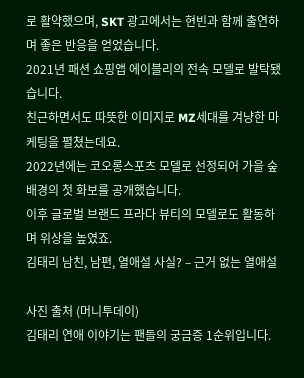로 활약했으며, SKT 광고에서는 현빈과 함께 출연하며 좋은 반응을 얻었습니다.
2021년 패션 쇼핑앱 에이블리의 전속 모델로 발탁됐습니다.
친근하면서도 따뜻한 이미지로 MZ세대를 겨냥한 마케팅을 펼쳤는데요.
2022년에는 코오롱스포츠 모델로 선정되어 가을 숲 배경의 첫 화보를 공개했습니다.
이후 글로벌 브랜드 프라다 뷰티의 모델로도 활동하며 위상을 높였죠.
김태리 남친, 남편, 열애설 사실? – 근거 없는 열애설

사진 출처 (머니투데이)
김태리 연애 이야기는 팬들의 궁금증 1순위입니다.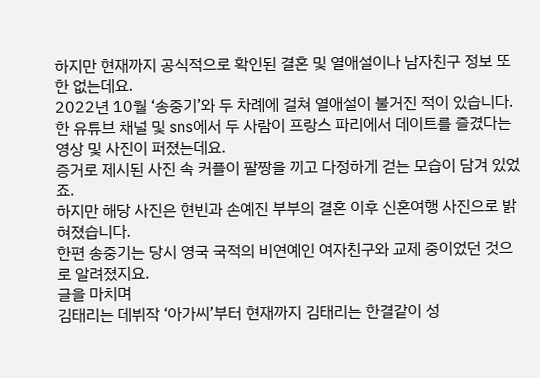하지만 현재까지 공식적으로 확인된 결혼 및 열애설이나 남자친구 정보 또한 없는데요.
2022년 10월 ‘송중기’와 두 차례에 걸쳐 열애설이 불거진 적이 있습니다.
한 유튜브 채널 및 sns에서 두 사람이 프랑스 파리에서 데이트를 즐겼다는 영상 및 사진이 퍼졌는데요.
증거로 제시된 사진 속 커플이 팔짱을 끼고 다정하게 걷는 모습이 담겨 있었죠.
하지만 해당 사진은 현빈과 손예진 부부의 결혼 이후 신혼여행 사진으로 밝혀졌습니다.
한편 송중기는 당시 영국 국적의 비연예인 여자친구와 교제 중이었던 것으로 알려졌지요.
글을 마치며
김태리는 데뷔작 ‘아가씨’부터 현재까지 김태리는 한결같이 성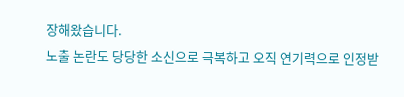장해왔습니다.
노출 논란도 당당한 소신으로 극복하고 오직 연기력으로 인정받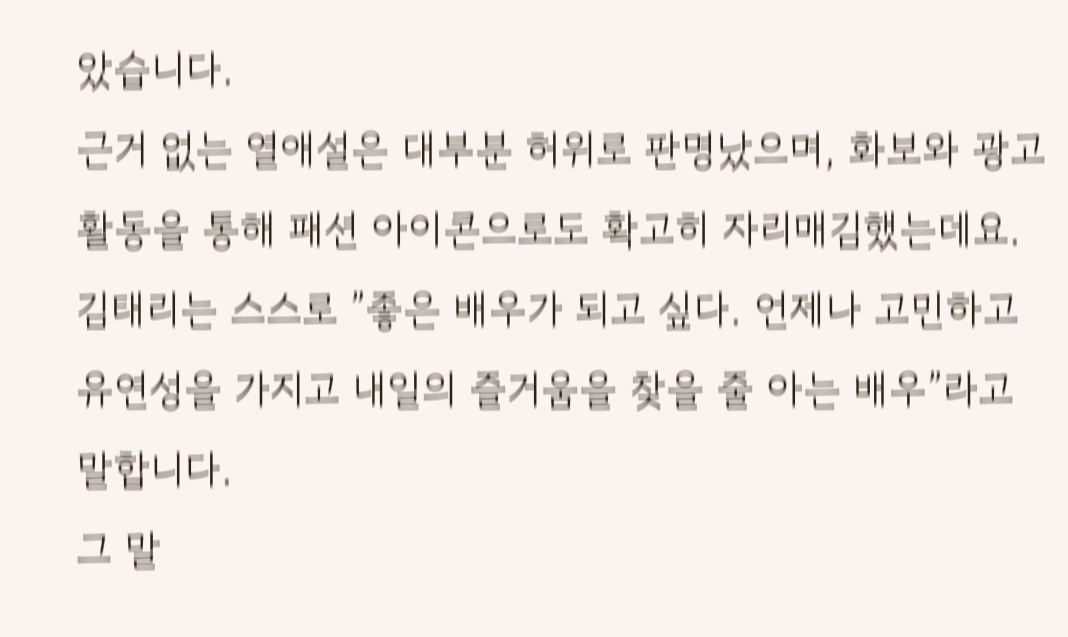았습니다.
근거 없는 열애설은 대부분 허위로 판명났으며, 화보와 광고 활동을 통해 패션 아이콘으로도 확고히 자리매김했는데요.
김태리는 스스로 ”좋은 배우가 되고 싶다. 언제나 고민하고 유연성을 가지고 내일의 즐거움을 찾을 줄 아는 배우”라고 말합니다.
그 말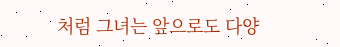처럼 그녀는 앞으로도 다양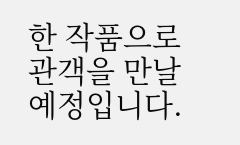한 작품으로 관객을 만날 예정입니다.